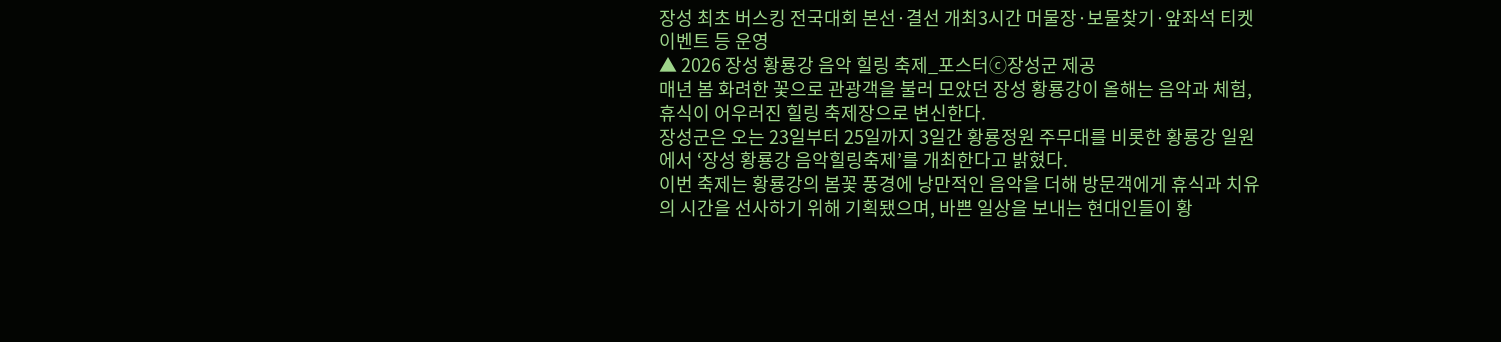장성 최초 버스킹 전국대회 본선·결선 개최3시간 머물장·보물찾기·앞좌석 티켓 이벤트 등 운영
▲ 2026 장성 황룡강 음악 힐링 축제_포스터ⓒ장성군 제공
매년 봄 화려한 꽃으로 관광객을 불러 모았던 장성 황룡강이 올해는 음악과 체험, 휴식이 어우러진 힐링 축제장으로 변신한다.
장성군은 오는 23일부터 25일까지 3일간 황룡정원 주무대를 비롯한 황룡강 일원에서 ‘장성 황룡강 음악힐링축제’를 개최한다고 밝혔다.
이번 축제는 황룡강의 봄꽃 풍경에 낭만적인 음악을 더해 방문객에게 휴식과 치유의 시간을 선사하기 위해 기획됐으며, 바쁜 일상을 보내는 현대인들이 황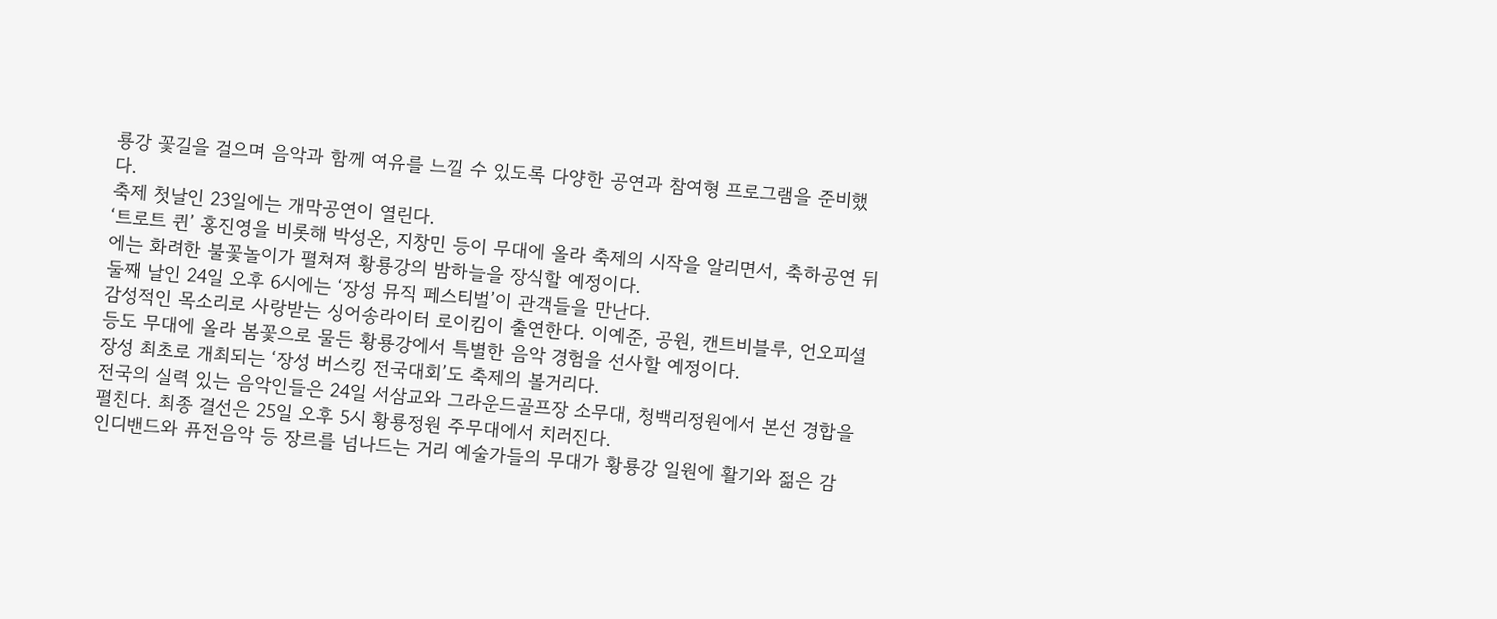룡강 꽃길을 걸으며 음악과 함께 여유를 느낄 수 있도록 다양한 공연과 참여형 프로그램을 준비했다.
축제 첫날인 23일에는 개막공연이 열린다.
‘트로트 퀸’ 홍진영을 비롯해 박성온, 지창민 등이 무대에 올라 축제의 시작을 알리면서, 축하공연 뒤에는 화려한 불꽃놀이가 펼쳐져 황룡강의 밤하늘을 장식할 예정이다.
둘째 날인 24일 오후 6시에는 ‘장성 뮤직 페스티벌’이 관객들을 만난다.
감성적인 목소리로 사랑받는 싱어송라이터 로이킴이 출연한다. 이예준, 공원, 캔트비블루, 언오피셜 등도 무대에 올라 봄꽃으로 물든 황룡강에서 특별한 음악 경험을 선사할 예정이다.
장성 최초로 개최되는 ‘장성 버스킹 전국대회’도 축제의 볼거리다.
전국의 실력 있는 음악인들은 24일 서삼교와 그라운드골프장 소무대, 청백리정원에서 본선 경합을 펼친다. 최종 결선은 25일 오후 5시 황룡정원 주무대에서 치러진다.
인디밴드와 퓨전음악 등 장르를 넘나드는 거리 예술가들의 무대가 황룡강 일원에 활기와 젊은 감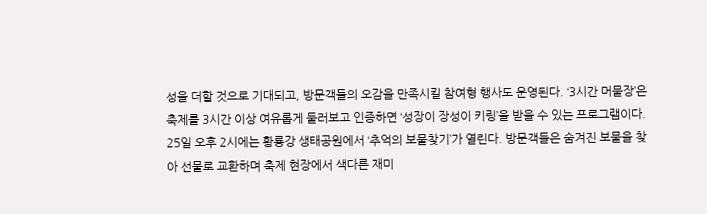성을 더할 것으로 기대되고, 방문객들의 오감을 만족시킬 참여형 행사도 운영된다. ‘3시간 머물장’은 축제를 3시간 이상 여유롭게 둘러보고 인증하면 ‘성장이 장성이 키링’을 받을 수 있는 프로그램이다.
25일 오후 2시에는 황룡강 생태공원에서 ‘추억의 보물찾기’가 열린다. 방문객들은 숨겨진 보물을 찾아 선물로 교환하며 축제 현장에서 색다른 재미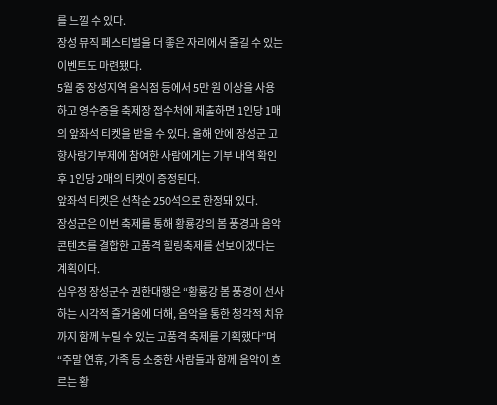를 느낄 수 있다.
장성 뮤직 페스티벌을 더 좋은 자리에서 즐길 수 있는 이벤트도 마련됐다.
5월 중 장성지역 음식점 등에서 5만 원 이상을 사용하고 영수증을 축제장 접수처에 제출하면 1인당 1매의 앞좌석 티켓을 받을 수 있다. 올해 안에 장성군 고향사랑기부제에 참여한 사람에게는 기부 내역 확인 후 1인당 2매의 티켓이 증정된다.
앞좌석 티켓은 선착순 250석으로 한정돼 있다.
장성군은 이번 축제를 통해 황룡강의 봄 풍경과 음악 콘텐츠를 결합한 고품격 힐링축제를 선보이겠다는 계획이다.
심우정 장성군수 권한대행은 “황룡강 봄 풍경이 선사하는 시각적 즐거움에 더해, 음악을 통한 청각적 치유까지 함께 누릴 수 있는 고품격 축제를 기획했다”며 “주말 연휴, 가족 등 소중한 사람들과 함께 음악이 흐르는 황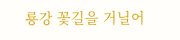룡강 꽃길을 거닐어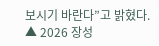보시기 바란다”고 밝혔다.
▲ 2026 장성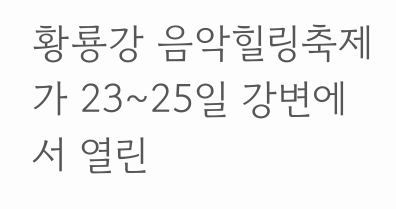황룡강 음악힐링축제가 23~25일 강변에서 열린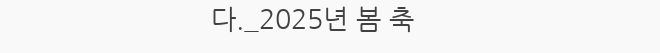다._2025년 봄 축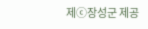제ⓒ장성군 제공